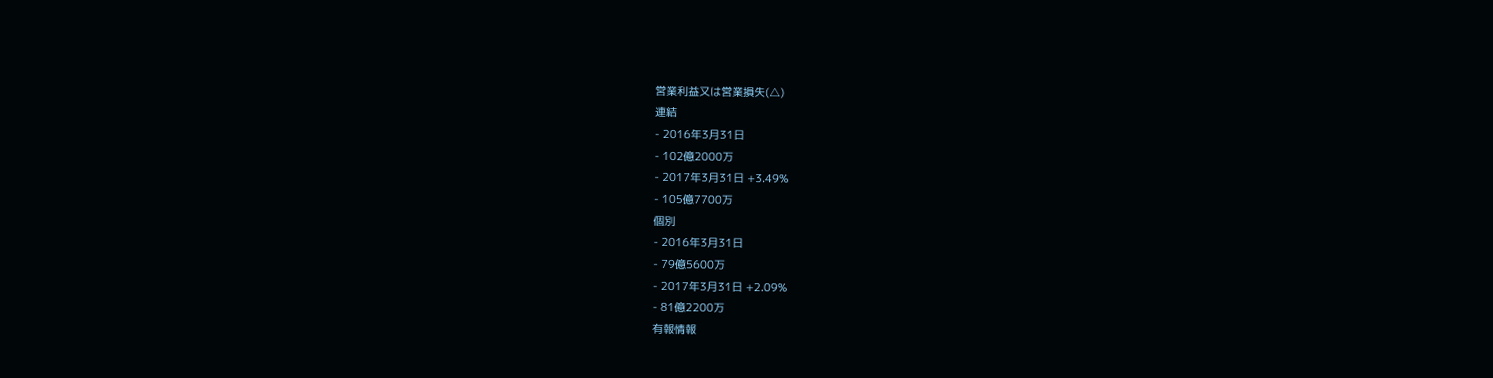営業利益又は営業損失(△)
連結
- 2016年3月31日
- 102億2000万
- 2017年3月31日 +3.49%
- 105億7700万
個別
- 2016年3月31日
- 79億5600万
- 2017年3月31日 +2.09%
- 81億2200万
有報情報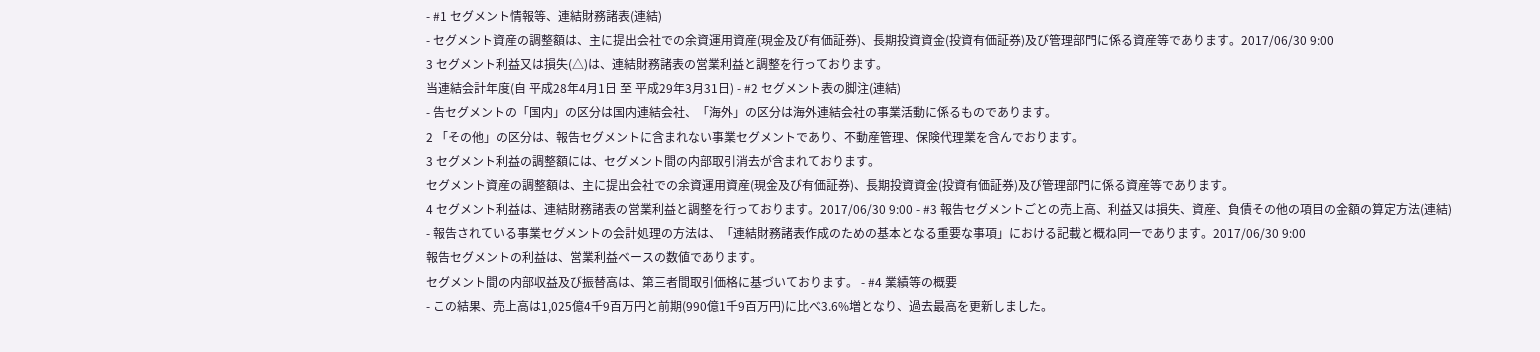- #1 セグメント情報等、連結財務諸表(連結)
- セグメント資産の調整額は、主に提出会社での余資運用資産(現金及び有価証券)、長期投資資金(投資有価証券)及び管理部門に係る資産等であります。2017/06/30 9:00
3 セグメント利益又は損失(△)は、連結財務諸表の営業利益と調整を行っております。
当連結会計年度(自 平成28年4月1日 至 平成29年3月31日) - #2 セグメント表の脚注(連結)
- 告セグメントの「国内」の区分は国内連結会社、「海外」の区分は海外連結会社の事業活動に係るものであります。
2 「その他」の区分は、報告セグメントに含まれない事業セグメントであり、不動産管理、保険代理業を含んでおります。
3 セグメント利益の調整額には、セグメント間の内部取引消去が含まれております。
セグメント資産の調整額は、主に提出会社での余資運用資産(現金及び有価証券)、長期投資資金(投資有価証券)及び管理部門に係る資産等であります。
4 セグメント利益は、連結財務諸表の営業利益と調整を行っております。2017/06/30 9:00 - #3 報告セグメントごとの売上高、利益又は損失、資産、負債その他の項目の金額の算定方法(連結)
- 報告されている事業セグメントの会計処理の方法は、「連結財務諸表作成のための基本となる重要な事項」における記載と概ね同一であります。2017/06/30 9:00
報告セグメントの利益は、営業利益ベースの数値であります。
セグメント間の内部収益及び振替高は、第三者間取引価格に基づいております。 - #4 業績等の概要
- この結果、売上高は1,025億4千9百万円と前期(990億1千9百万円)に比べ3.6%増となり、過去最高を更新しました。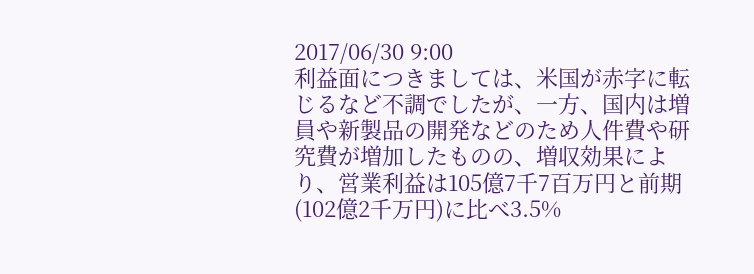2017/06/30 9:00
利益面につきましては、米国が赤字に転じるなど不調でしたが、一方、国内は増員や新製品の開発などのため人件費や研究費が増加したものの、増収効果により、営業利益は105億7千7百万円と前期(102億2千万円)に比べ3.5%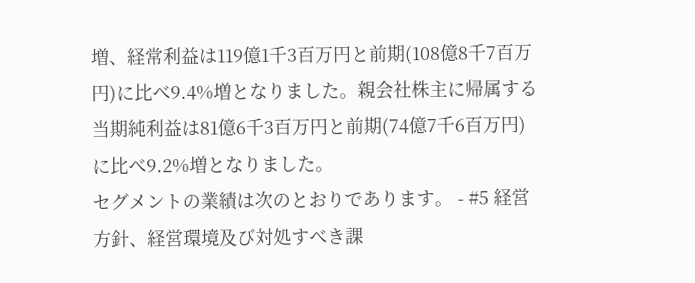増、経常利益は119億1千3百万円と前期(108億8千7百万円)に比べ9.4%増となりました。親会社株主に帰属する当期純利益は81億6千3百万円と前期(74億7千6百万円)に比べ9.2%増となりました。
セグメントの業績は次のとおりであります。 - #5 経営方針、経営環境及び対処すべき課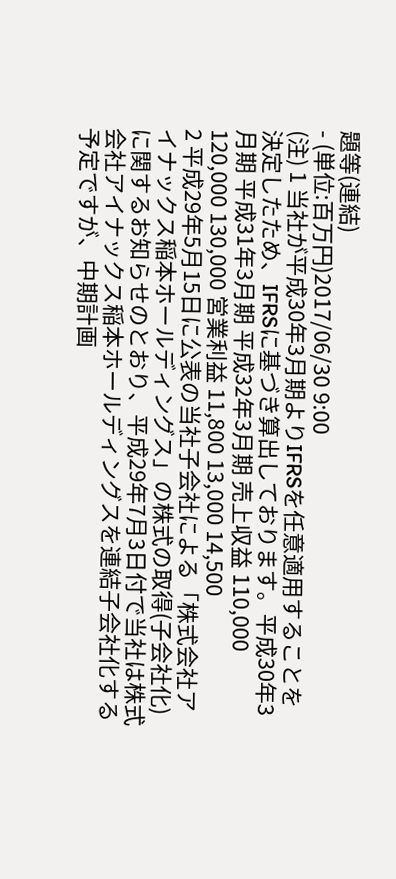題等(連結)
- (単位:百万円)2017/06/30 9:00
(注) 1 当社が平成30年3月期よりIFRSを任意適用することを決定したため、IFRSに基づき算出しております。平成30年3月期 平成31年3月期 平成32年3月期 売上収益 110,000 120,000 130,000 営業利益 11,800 13,000 14,500
2 平成29年5月15日に公表の当社子会社による「株式会社アイナックス稲本ホールディングス」の株式の取得(子会社化)に関するお知らせのとおり、平成29年7月3日付で当社は株式会社アイナックス稲本ホールディングスを連結子会社化する予定ですが、中期計画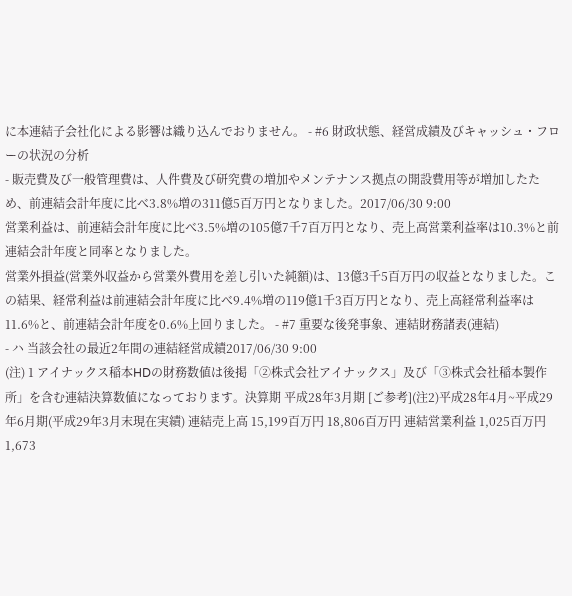に本連結子会社化による影響は織り込んでおりません。 - #6 財政状態、経営成績及びキャッシュ・フローの状況の分析
- 販売費及び一般管理費は、人件費及び研究費の増加やメンテナンス拠点の開設費用等が増加したため、前連結会計年度に比べ3.8%増の311億5百万円となりました。2017/06/30 9:00
営業利益は、前連結会計年度に比べ3.5%増の105億7千7百万円となり、売上高営業利益率は10.3%と前連結会計年度と同率となりました。
営業外損益(営業外収益から営業外費用を差し引いた純額)は、13億3千5百万円の収益となりました。この結果、経常利益は前連結会計年度に比べ9.4%増の119億1千3百万円となり、売上高経常利益率は11.6%と、前連結会計年度を0.6%上回りました。 - #7 重要な後発事象、連結財務諸表(連結)
- ハ 当該会社の最近2年間の連結経営成績2017/06/30 9:00
(注) 1 アイナックス稲本HDの財務数値は後掲「②株式会社アイナックス」及び「③株式会社稲本製作所」を含む連結決算数値になっております。決算期 平成28年3月期 [ご参考](注2)平成28年4月~平成29年6月期(平成29年3月末現在実績) 連結売上高 15,199百万円 18,806百万円 連結営業利益 1,025百万円 1,673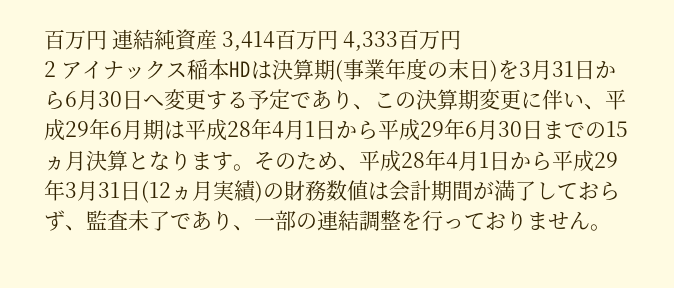百万円 連結純資産 3,414百万円 4,333百万円
2 アイナックス稲本HDは決算期(事業年度の末日)を3月31日から6月30日へ変更する予定であり、この決算期変更に伴い、平成29年6月期は平成28年4月1日から平成29年6月30日までの15ヵ月決算となります。そのため、平成28年4月1日から平成29年3月31日(12ヵ月実績)の財務数値は会計期間が満了しておらず、監査未了であり、一部の連結調整を行っておりません。